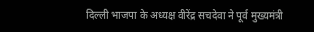दिल्ली भाजपा के अध्यक्ष वीरेंद्र सचदेवा ने पूर्व मुख्यमंत्री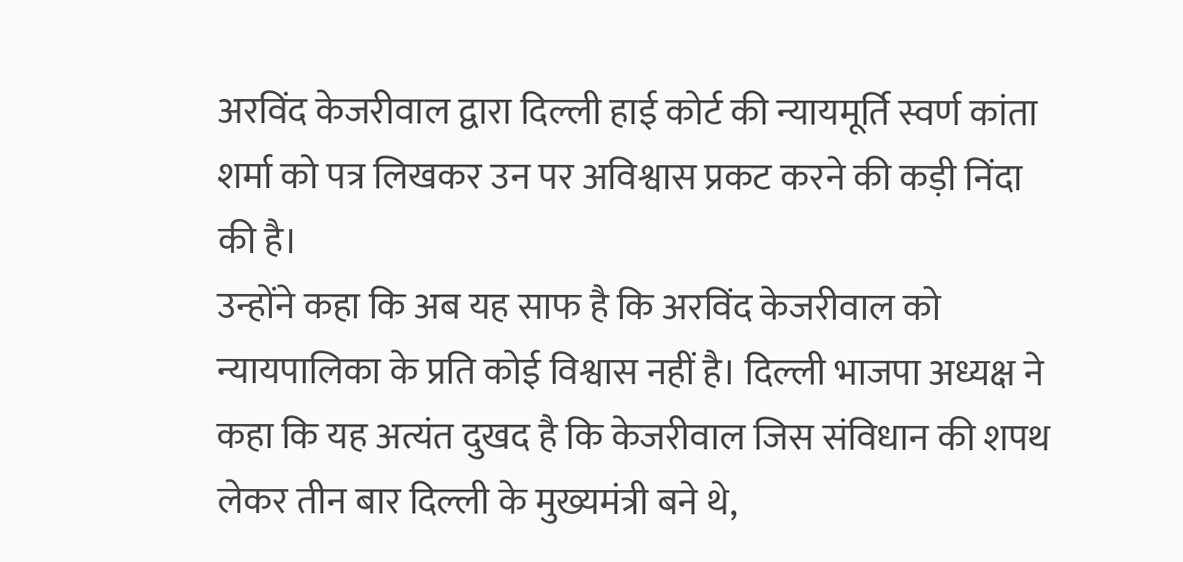अरविंद केजरीवाल द्वारा दिल्ली हाई कोर्ट की न्यायमूर्ति स्वर्ण कांता शर्मा को पत्र लिखकर उन पर अविश्वास प्रकट करने की कड़ी निंदा की है।
उन्होंने कहा कि अब यह साफ है कि अरविंद केजरीवाल को न्यायपालिका के प्रति कोई विश्वास नहीं है। दिल्ली भाजपा अध्यक्ष ने कहा कि यह अत्यंत दुखद है कि केजरीवाल जिस संविधान की शपथ लेकर तीन बार दिल्ली के मुख्यमंत्री बने थे,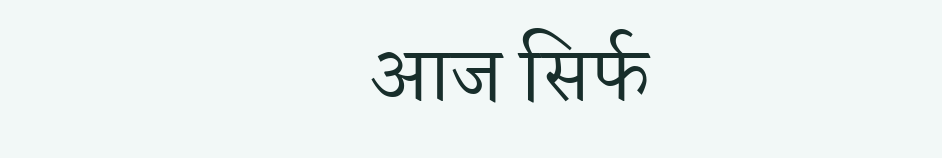आज सिर्फ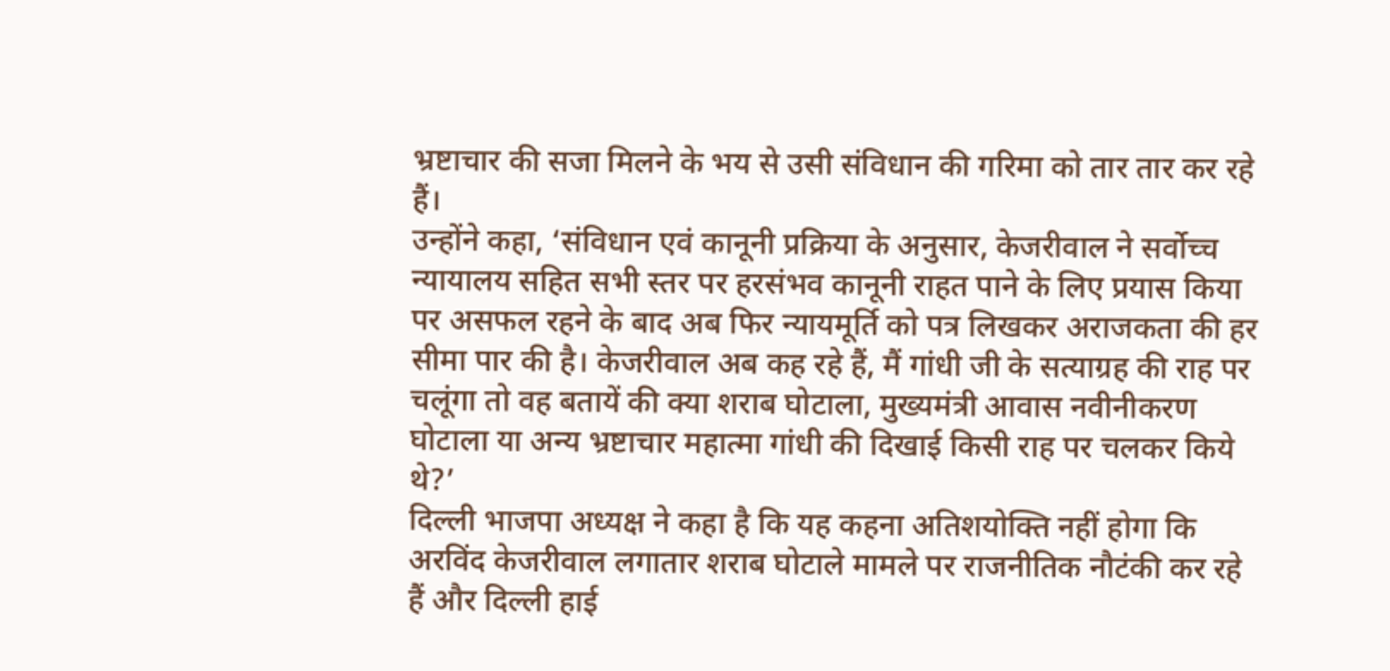भ्रष्टाचार की सजा मिलने के भय से उसी संविधान की गरिमा को तार तार कर रहे हैं।
उन्होंने कहा, ‘संविधान एवं कानूनी प्रक्रिया के अनुसार, केजरीवाल ने सर्वोच्च न्यायालय सहित सभी स्तर पर हरसंभव कानूनी राहत पाने के लिए प्रयास किया पर असफल रहने के बाद अब फिर न्यायमूर्ति को पत्र लिखकर अराजकता की हर सीमा पार की है। केजरीवाल अब कह रहे हैं, मैं गांधी जी के सत्याग्रह की राह पर चलूंगा तो वह बतायें की क्या शराब घोटाला, मुख्यमंत्री आवास नवीनीकरण घोटाला या अन्य भ्रष्टाचार महात्मा गांधी की दिखाई किसी राह पर चलकर किये थे?’
दिल्ली भाजपा अध्यक्ष ने कहा है कि यह कहना अतिशयोक्ति नहीं होगा कि अरविंद केजरीवाल लगातार शराब घोटाले मामले पर राजनीतिक नौटंकी कर रहे हैं और दिल्ली हाई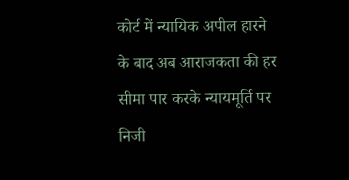कोर्ट में न्यायिक अपील हारने के बाद अब आराजकता की हर सीमा पार करके न्यायमूर्ति पर निजी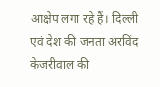आक्षेप लगा रहे हैं। दिल्ली एवं देश की जनता अरविंद केजरीवाल की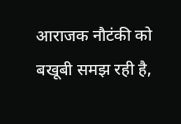आराजक नौटंकी को बखूबी समझ रही है,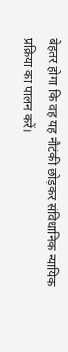बेहतर होगा कि वह यह नौटंकी छोड़कर संविधानिक न्यायिक प्रक्रिया का पालन करें।